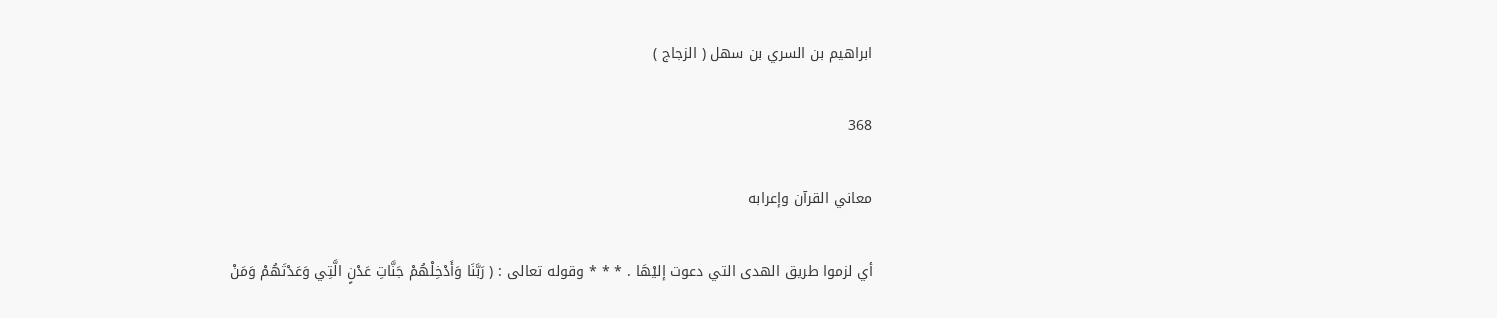ابراهيم بن السري بن سهل ( الزجاج )

368

معاني القرآن وإعرابه

أي لزموا طريق الهدى التي دعوت إليْهَا . * * * وقوله تعالى : ( رَبَّنَا وَأَدْخِلْهُمْ جَنَّاتِ عَدْنٍ الَّتِي وَعَدْتَهُمْ وَمَنْ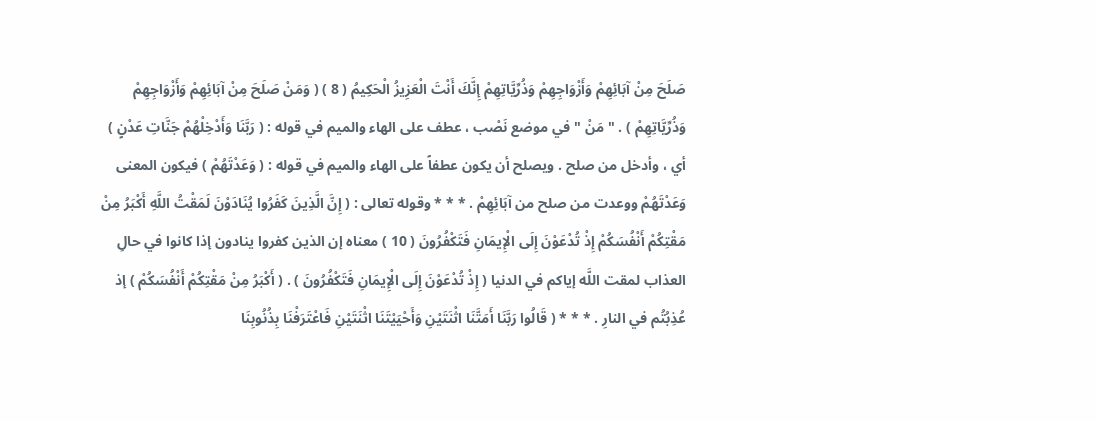صَلَحَ مِنْ آبَائِهِمْ وَأَزْوَاجِهِمْ وَذُرِّيَّاتِهِمْ إِنَّكَ أَنْتَ الْعَزِيزُ الْحَكِيمُ ( 8 ) ( وَمَنْ صَلَحَ مِنْ آبَائِهِمْ وَأَزْوَاجِهِمْ وَذُرِّيَّاتِهِمْ ) . " مَنْ " في موضع نَصْب ، عطف على الهاء والميم في قوله : ( رَبَّنَا وَأَدْخِلْهُمْ جَنَّاتِ عَدْنٍ ) أي ، وأدخل من صلح . ويصلح أن يكون عطفاً على الهاء والميم في قوله : ( وَعَدْتَهُمْ ) فيكون المعنى وَعَدْتَهُمْ ووعدت من صلح من آبَائِهِمْ . * * * وقوله تعالى : ( إِنَّ الَّذِينَ كَفَرُوا يُنَادَوْنَ لَمَقْتُ اللَّهِ أَكْبَرُ مِنْ مَقْتِكُمْ أَنْفُسَكُمْ إِذْ تُدْعَوْنَ إِلَى الْإِيمَانِ فَتَكْفُرُونَ ( 10 ) معناه إن الذين كفروا ينادون إذا كانوا في حالِ العذاب لمقت اللَّه إياكم في الدنيا ( إِذْ تُدْعَوْنَ إِلَى الْإِيمَانِ فَتَكْفُرُونَ ) . ( أَكْبَرُ مِنْ مَقْتِكُمْ أَنْفُسَكُمْ ) إذ عُذِبُتُم في النارِ . * * * ( قَالُوا رَبَّنَا أَمَتَّنَا اثْنَتَيْنِ وَأَحْيَيْتَنَا اثْنَتَيْنِ فَاعْتَرَفْنَا بِذُنُوبِنَا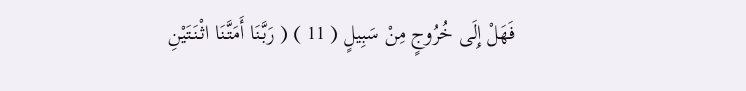فَهَلْ إِلَى خُرُوجٍ مِنْ سَبِيلٍ ( 11 ) ( رَبَّنَا أَمَتَّنَا اثْنَتَيْنِ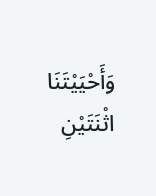وَأَحْيَيْتَنَا اثْنَتَيْنِ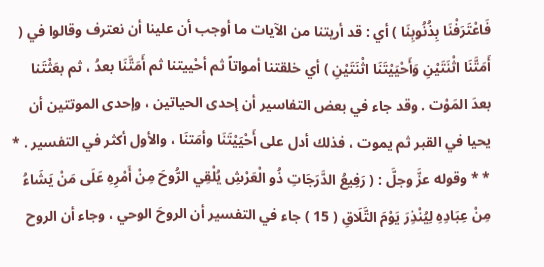فَاعْتَرَفْنَا بِذُنُوبِنَا ) أي : قد أريتنا من الآيات ما أوجب أن علينا أن نعترف وقالوا في ( أَمَتَّنَا اثْنَتَيْنِ وَأَحْيَيْتَنَا اثْنَتَيْنِ ) أي خلقتنا أمواتاً ثم أحْييتنا ثم أَمَتَّنَا بعدُ ، ثم بعَثْتَنا بعدَ المَوْت . وقد جاء في بعض التفاسير أن إحدى الحياتين ، وإحدى الموتتين أن يحيا في القبر ثم يموت ، فذلك أدل على أَحْيَيْتَنَا وأمَتنَا ، والأول أكثر في التفسير . * * * وقوله عزَّ وجلَّ : ( رَفِيعُ الدَّرَجَاتِ ذُو الْعَرْشِ يُلْقِي الرُّوحَ مِنْ أَمْرِهِ عَلَى مَنْ يَشَاءُ مِنْ عِبَادِهِ لِيُنْذِرَ يَوْمَ التَّلَاقِ ( 15 ) جاء في التفسير أن الروحَ الوحي ، وجاء أن الروح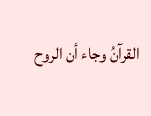القرآنُ وجاء أن الروح